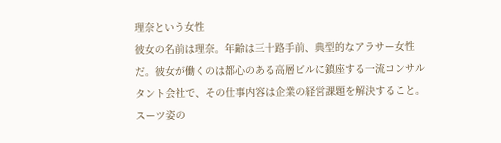理奈という女性
彼女の名前は理奈。年齢は三十路手前、典型的なアラサー女性だ。彼女が働くのは都心のある高層ビルに鎮座する一流コンサルタント会社で、その仕事内容は企業の経営課題を解決すること。スーツ姿の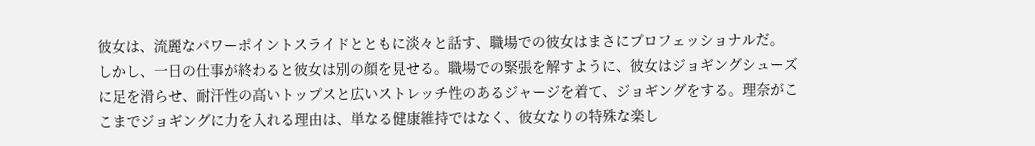彼女は、流麗なパワーポイントスライドとともに淡々と話す、職場での彼女はまさにプロフェッショナルだ。
しかし、一日の仕事が終わると彼女は別の顔を見せる。職場での緊張を解すように、彼女はジョギングシューズに足を滑らせ、耐汗性の高いトップスと広いストレッチ性のあるジャージを着て、ジョギングをする。理奈がここまでジョギングに力を入れる理由は、単なる健康維持ではなく、彼女なりの特殊な楽し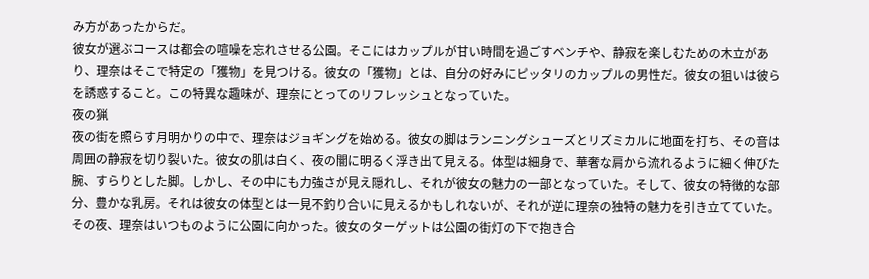み方があったからだ。
彼女が選ぶコースは都会の喧噪を忘れさせる公園。そこにはカップルが甘い時間を過ごすベンチや、静寂を楽しむための木立があり、理奈はそこで特定の「獲物」を見つける。彼女の「獲物」とは、自分の好みにピッタリのカップルの男性だ。彼女の狙いは彼らを誘惑すること。この特異な趣味が、理奈にとってのリフレッシュとなっていた。
夜の猟
夜の街を照らす月明かりの中で、理奈はジョギングを始める。彼女の脚はランニングシューズとリズミカルに地面を打ち、その音は周囲の静寂を切り裂いた。彼女の肌は白く、夜の闇に明るく浮き出て見える。体型は細身で、華奢な肩から流れるように細く伸びた腕、すらりとした脚。しかし、その中にも力強さが見え隠れし、それが彼女の魅力の一部となっていた。そして、彼女の特徴的な部分、豊かな乳房。それは彼女の体型とは一見不釣り合いに見えるかもしれないが、それが逆に理奈の独特の魅力を引き立てていた。
その夜、理奈はいつものように公園に向かった。彼女のターゲットは公園の街灯の下で抱き合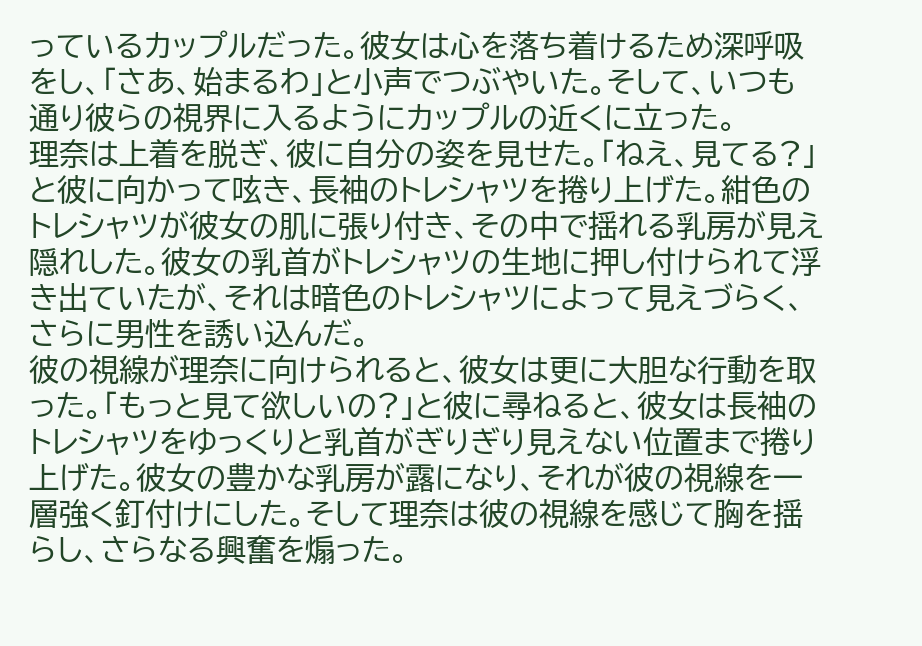っているカップルだった。彼女は心を落ち着けるため深呼吸をし、「さあ、始まるわ」と小声でつぶやいた。そして、いつも通り彼らの視界に入るようにカップルの近くに立った。
理奈は上着を脱ぎ、彼に自分の姿を見せた。「ねえ、見てる?」と彼に向かって呟き、長袖のトレシャツを捲り上げた。紺色のトレシャツが彼女の肌に張り付き、その中で揺れる乳房が見え隠れした。彼女の乳首がトレシャツの生地に押し付けられて浮き出ていたが、それは暗色のトレシャツによって見えづらく、さらに男性を誘い込んだ。
彼の視線が理奈に向けられると、彼女は更に大胆な行動を取った。「もっと見て欲しいの?」と彼に尋ねると、彼女は長袖のトレシャツをゆっくりと乳首がぎりぎり見えない位置まで捲り上げた。彼女の豊かな乳房が露になり、それが彼の視線を一層強く釘付けにした。そして理奈は彼の視線を感じて胸を揺らし、さらなる興奮を煽った。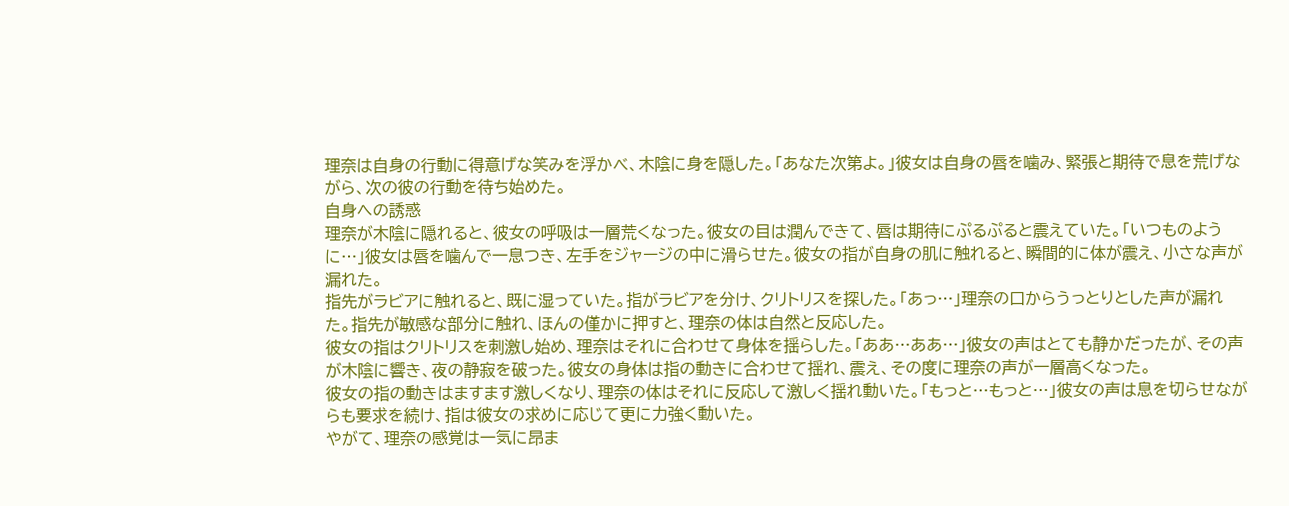理奈は自身の行動に得意げな笑みを浮かべ、木陰に身を隠した。「あなた次第よ。」彼女は自身の唇を噛み、緊張と期待で息を荒げながら、次の彼の行動を待ち始めた。
自身への誘惑
理奈が木陰に隠れると、彼女の呼吸は一層荒くなった。彼女の目は潤んできて、唇は期待にぷるぷると震えていた。「いつものように…」彼女は唇を噛んで一息つき、左手をジャージの中に滑らせた。彼女の指が自身の肌に触れると、瞬間的に体が震え、小さな声が漏れた。
指先がラビアに触れると、既に湿っていた。指がラビアを分け、クリトリスを探した。「あっ…」理奈の口からうっとりとした声が漏れた。指先が敏感な部分に触れ、ほんの僅かに押すと、理奈の体は自然と反応した。
彼女の指はクリトリスを刺激し始め、理奈はそれに合わせて身体を揺らした。「ああ…ああ…」彼女の声はとても静かだったが、その声が木陰に響き、夜の静寂を破った。彼女の身体は指の動きに合わせて揺れ、震え、その度に理奈の声が一層高くなった。
彼女の指の動きはますます激しくなり、理奈の体はそれに反応して激しく揺れ動いた。「もっと…もっと…」彼女の声は息を切らせながらも要求を続け、指は彼女の求めに応じて更に力強く動いた。
やがて、理奈の感覚は一気に昂ま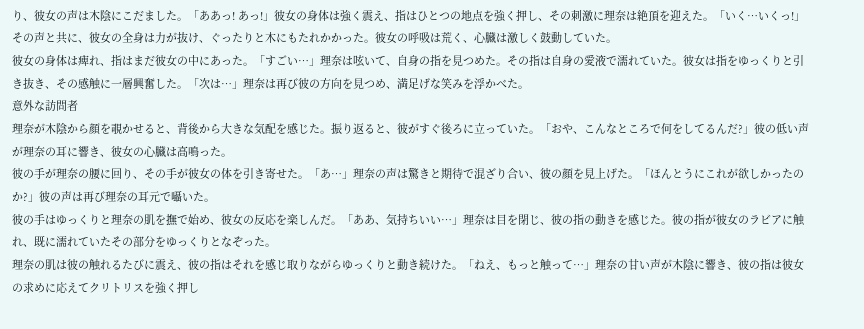り、彼女の声は木陰にこだました。「ああっ! あっ!」彼女の身体は強く震え、指はひとつの地点を強く押し、その刺激に理奈は絶頂を迎えた。「いく…いくっ!」その声と共に、彼女の全身は力が抜け、ぐったりと木にもたれかかった。彼女の呼吸は荒く、心臓は激しく鼓動していた。
彼女の身体は痺れ、指はまだ彼女の中にあった。「すごい…」理奈は呟いて、自身の指を見つめた。その指は自身の愛液で濡れていた。彼女は指をゆっくりと引き抜き、その感触に一層興奮した。「次は…」理奈は再び彼の方向を見つめ、満足げな笑みを浮かべた。
意外な訪問者
理奈が木陰から顔を覗かせると、背後から大きな気配を感じた。振り返ると、彼がすぐ後ろに立っていた。「おや、こんなところで何をしてるんだ?」彼の低い声が理奈の耳に響き、彼女の心臓は高鳴った。
彼の手が理奈の腰に回り、その手が彼女の体を引き寄せた。「あ…」理奈の声は驚きと期待で混ざり合い、彼の顔を見上げた。「ほんとうにこれが欲しかったのか?」彼の声は再び理奈の耳元で囁いた。
彼の手はゆっくりと理奈の肌を撫で始め、彼女の反応を楽しんだ。「ああ、気持ちいい…」理奈は目を閉じ、彼の指の動きを感じた。彼の指が彼女のラビアに触れ、既に濡れていたその部分をゆっくりとなぞった。
理奈の肌は彼の触れるたびに震え、彼の指はそれを感じ取りながらゆっくりと動き続けた。「ねえ、もっと触って…」理奈の甘い声が木陰に響き、彼の指は彼女の求めに応えてクリトリスを強く押し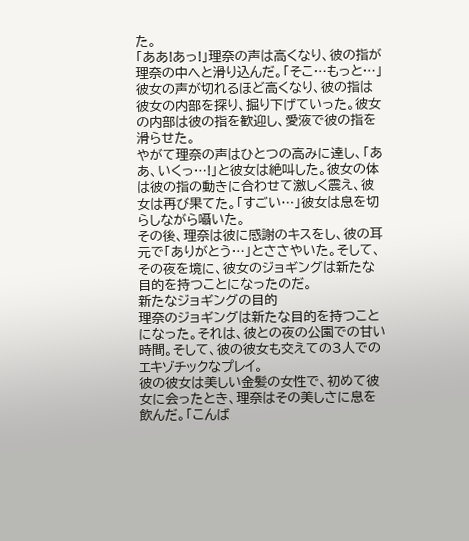た。
「ああ!あっ!」理奈の声は高くなり、彼の指が理奈の中へと滑り込んだ。「そこ…もっと…」彼女の声が切れるほど高くなり、彼の指は彼女の内部を探り、掘り下げていった。彼女の内部は彼の指を歓迎し、愛液で彼の指を滑らせた。
やがて理奈の声はひとつの高みに達し、「ああ、いくっ…!」と彼女は絶叫した。彼女の体は彼の指の動きに合わせて激しく震え、彼女は再び果てた。「すごい…」彼女は息を切らしながら囁いた。
その後、理奈は彼に感謝のキスをし、彼の耳元で「ありがとう…」とささやいた。そして、その夜を境に、彼女のジョギングは新たな目的を持つことになったのだ。
新たなジョギングの目的
理奈のジョギングは新たな目的を持つことになった。それは、彼との夜の公園での甘い時間。そして、彼の彼女も交えての3人でのエキゾチックなプレイ。
彼の彼女は美しい金髪の女性で、初めて彼女に会ったとき、理奈はその美しさに息を飲んだ。「こんば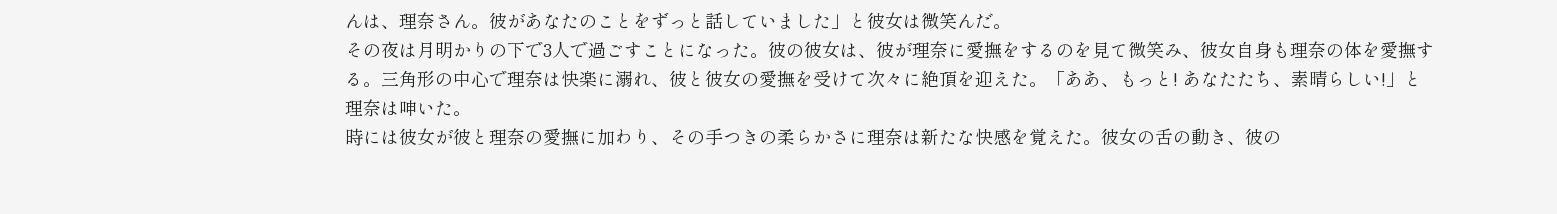んは、理奈さん。彼があなたのことをずっと話していました」と彼女は微笑んだ。
その夜は月明かりの下で3人で過ごすことになった。彼の彼女は、彼が理奈に愛撫をするのを見て微笑み、彼女自身も理奈の体を愛撫する。三角形の中心で理奈は快楽に溺れ、彼と彼女の愛撫を受けて次々に絶頂を迎えた。「ああ、もっと! あなたたち、素晴らしい!」と理奈は呻いた。
時には彼女が彼と理奈の愛撫に加わり、その手つきの柔らかさに理奈は新たな快感を覚えた。彼女の舌の動き、彼の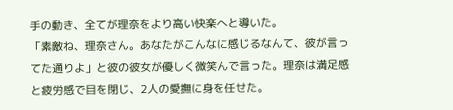手の動き、全てが理奈をより高い快楽へと導いた。
「素敵ね、理奈さん。あなたがこんなに感じるなんて、彼が言ってた通りよ」と彼の彼女が優しく微笑んで言った。理奈は満足感と疲労感で目を閉じ、2人の愛撫に身を任せた。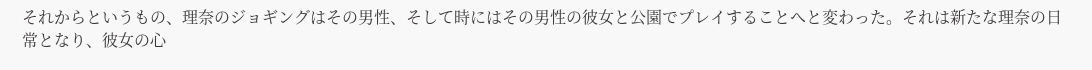それからというもの、理奈のジョギングはその男性、そして時にはその男性の彼女と公園でプレイすることへと変わった。それは新たな理奈の日常となり、彼女の心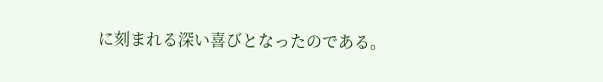に刻まれる深い喜びとなったのである。